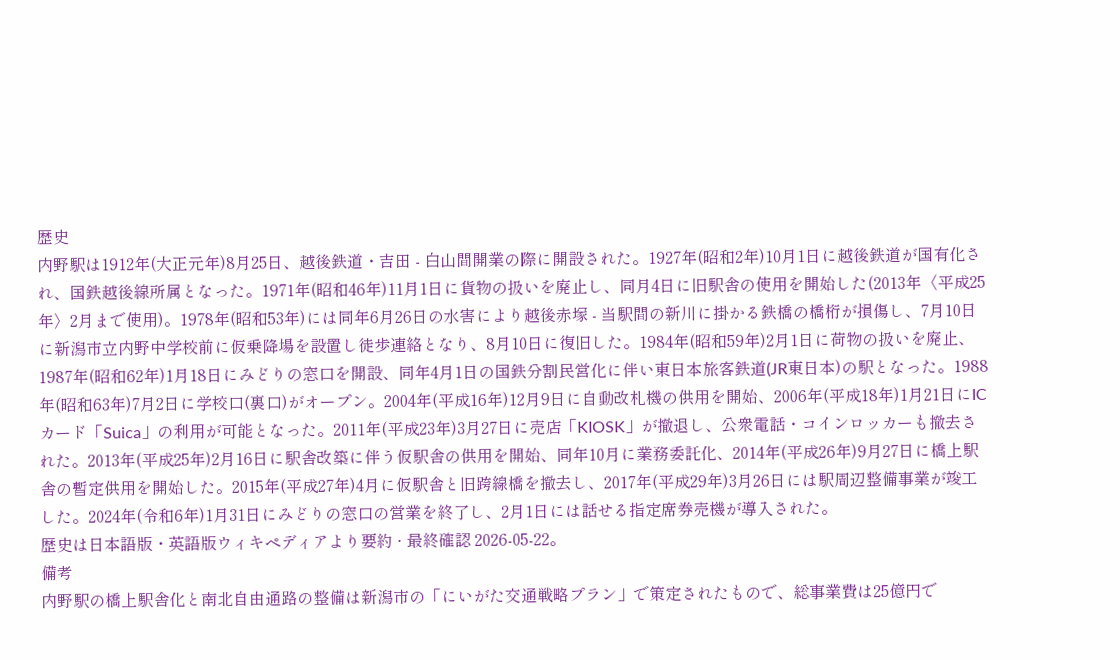歴史
内野駅は1912年(大正元年)8月25日、越後鉄道・吉田 - 白山間開業の際に開設された。1927年(昭和2年)10月1日に越後鉄道が国有化され、国鉄越後線所属となった。1971年(昭和46年)11月1日に貨物の扱いを廃止し、同月4日に旧駅舎の使用を開始した(2013年〈平成25年〉2月まで使用)。1978年(昭和53年)には同年6月26日の水害により越後赤塚 - 当駅間の新川に掛かる鉄橋の橋桁が損傷し、7月10日に新潟市立内野中学校前に仮乗降場を設置し徒歩連絡となり、8月10日に復旧した。1984年(昭和59年)2月1日に荷物の扱いを廃止、1987年(昭和62年)1月18日にみどりの窓口を開設、同年4月1日の国鉄分割民営化に伴い東日本旅客鉄道(JR東日本)の駅となった。1988年(昭和63年)7月2日に学校口(裏口)がオープン。2004年(平成16年)12月9日に自動改札機の供用を開始、2006年(平成18年)1月21日にICカード「Suica」の利用が可能となった。2011年(平成23年)3月27日に売店「KIOSK」が撤退し、公衆電話・コインロッカーも撤去された。2013年(平成25年)2月16日に駅舎改築に伴う仮駅舎の供用を開始、同年10月に業務委託化、2014年(平成26年)9月27日に橋上駅舎の暫定供用を開始した。2015年(平成27年)4月に仮駅舎と旧跨線橋を撤去し、2017年(平成29年)3月26日には駅周辺整備事業が竣工した。2024年(令和6年)1月31日にみどりの窓口の営業を終了し、2月1日には話せる指定席券売機が導入された。
歴史は日本語版・英語版ウィキペディアより要約 · 最終確認 2026-05-22。
備考
内野駅の橋上駅舎化と南北自由通路の整備は新潟市の「にいがた交通戦略プラン」で策定されたもので、総事業費は25億円で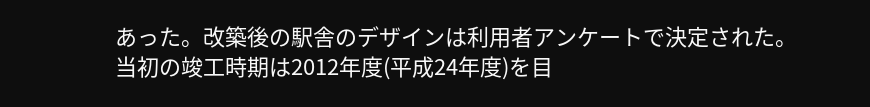あった。改築後の駅舎のデザインは利用者アンケートで決定された。当初の竣工時期は2012年度(平成24年度)を目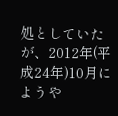処としていたが、2012年(平成24年)10月にようや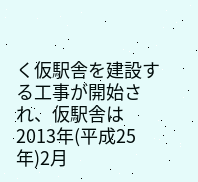く仮駅舎を建設する工事が開始され、仮駅舎は2013年(平成25年)2月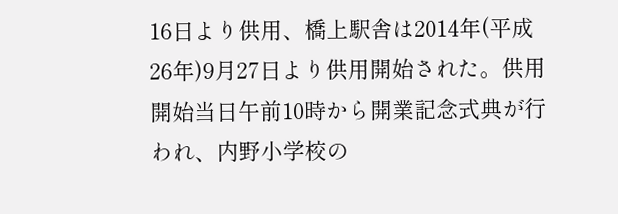16日より供用、橋上駅舎は2014年(平成26年)9月27日より供用開始された。供用開始当日午前10時から開業記念式典が行われ、内野小学校の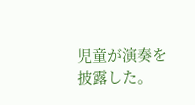児童が演奏を披露した。